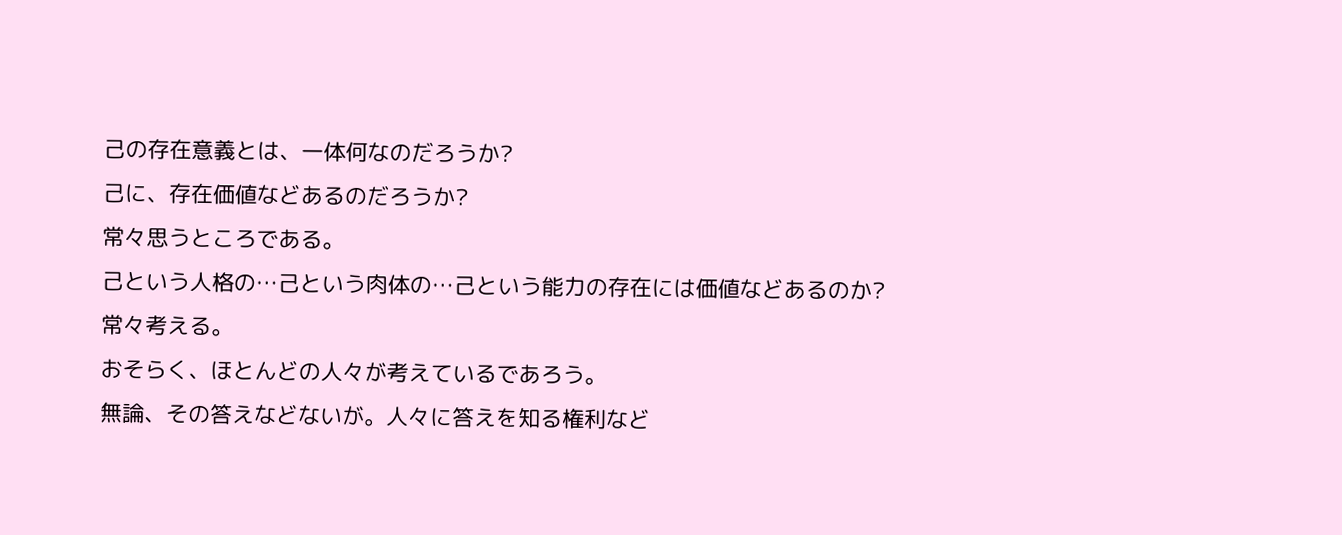己の存在意義とは、一体何なのだろうか?
己に、存在価値などあるのだろうか?
常々思うところである。
己という人格の…己という肉体の…己という能力の存在には価値などあるのか?
常々考える。
おそらく、ほとんどの人々が考えているであろう。
無論、その答えなどないが。人々に答えを知る権利など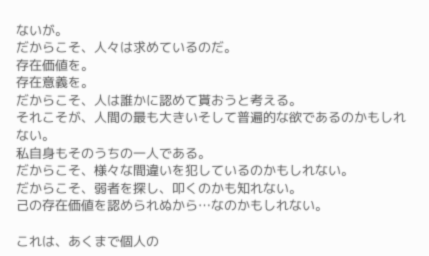ないが。
だからこそ、人々は求めているのだ。
存在価値を。
存在意義を。
だからこそ、人は誰かに認めて貰おうと考える。
それこそが、人間の最も大きいそして普遍的な欲であるのかもしれない。
私自身もそのうちの一人である。
だからこそ、様々な間違いを犯しているのかもしれない。
だからこそ、弱者を探し、叩くのかも知れない。
己の存在価値を認められぬから…なのかもしれない。

これは、あくまで個人の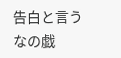告白と言うなの戯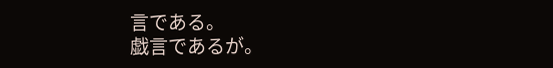言である。
戯言であるが。